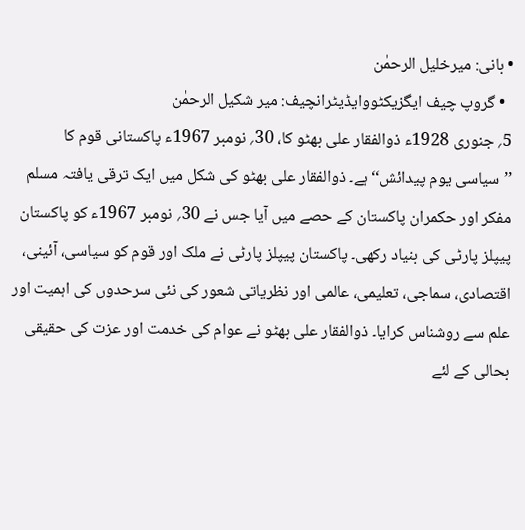• بانی: میرخلیل الرحمٰن
  • گروپ چیف ایگزیکٹووایڈیٹرانچیف: میر شکیل الرحمٰن
5؍ جنوری 1928ء ذوالفقار علی بھٹو کا، 30؍ نومبر 1967ء پاکستانی قوم کا ’’سیاسی یوم پیدائش‘‘ ہے۔ ذوالفقار علی بھٹو کی شکل میں ایک ترقی یافتہ مسلم مفکر اور حکمران پاکستان کے حصے میں آیا جس نے 30؍ نومبر 1967ء کو پاکستان پیپلز پارٹی کی بنیاد رکھی۔ پاکستان پیپلز پارٹی نے ملک اور قوم کو سیاسی، آئینی، اقتصادی، سماجی، تعلیمی، عالمی اور نظریاتی شعور کی نئی سرحدوں کی اہمیت اور علم سے روشناس کرایا۔ ذوالفقار علی بھٹو نے عوام کی خدمت اور عزت کی حقیقی بحالی کے لئے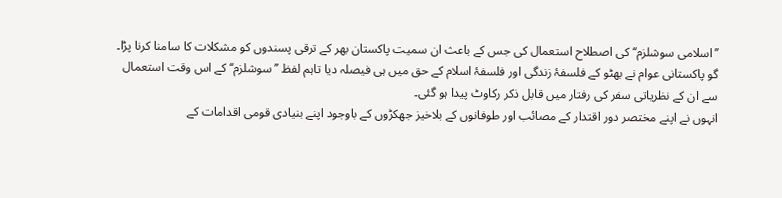’’اسلامی سوشلزم‘‘ کی اصطلاح استعمال کی جس کے باعث ان سمیت پاکستان بھر کے ترقی پسندوں کو مشکلات کا سامنا کرنا پڑا۔ گو پاکستانی عوام نے بھٹو کے فلسفۂ زندگی اور فلسفۂ اسلام کے حق میں ہی فیصلہ دیا تاہم لفظ ’’سوشلزم‘‘ کے اس وقت استعمال سے ان کے نظریاتی سفر کی رفتار میں قابل ذکر رکاوٹ پیدا ہو گئی۔
انہوں نے اپنے مختصر دور اقتدار کے مصائب اور طوفانوں کے بلاخیز جھکڑوں کے باوجود اپنے بنیادی قومی اقدامات کے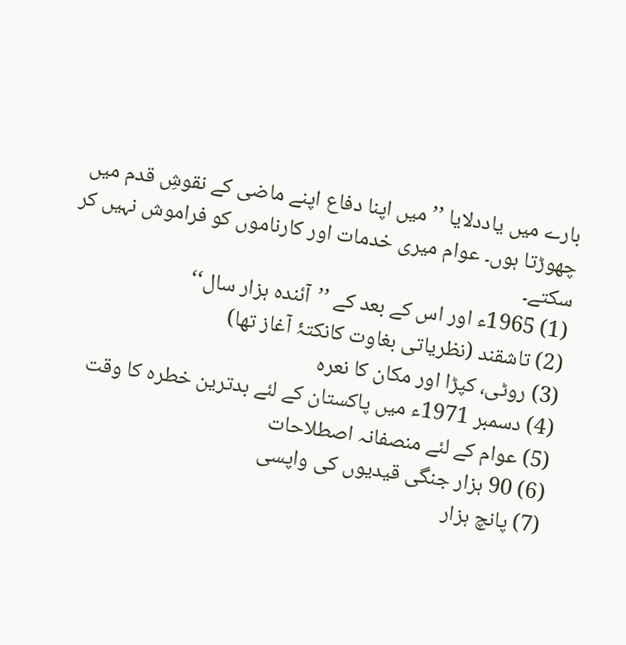بارے میں یاددلایا ’’میں اپنا دفاع اپنے ماضی کے نقوشِ قدم میں چھوڑتا ہوں۔ عوام میری خدمات اور کارناموں کو فراموش نہیں کر سکتے۔
(1) 1965ء اور اس کے بعد کے ’’آئندہ ہزار سال‘‘
(2) تاشقند (نظریاتی بغاوت کانکتۂ آغاز تھا)
(3) روٹی، کپڑا اور مکان کا نعرہ
(4) دسمبر 1971ء میں پاکستان کے لئے بدترین خطرہ کا وقت
(5) عوام کے لئے منصفانہ اصطلاحات
(6) 90 ہزار جنگی قیدیوں کی واپسی
(7) پانچ ہزار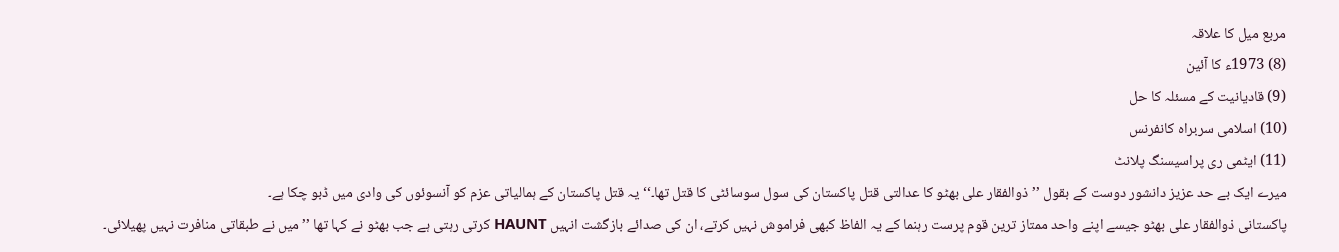مربع میل کا علاقہ
(8) 1973ء کا آئین
(9) قادیانیت کے مسئلہ کا حل
(10) اسلامی سربراہ کانفرنس
(11) ایٹمی ری پراسیسنگ پلانٹ
میرے ایک بے حد عزیز دانشور دوست کے بقول ’’ذوالفقار علی بھٹو کا عدالتی قتل پاکستان کی سول سوسائٹی کا قتل تھا۔‘‘ یہ قتل پاکستان کے ہمالیاتی عزم کو آنسوئوں کی وادی میں ڈبو چکا ہے۔
پاکستانی ذوالفقار علی بھٹو جیسے اپنے واحد ممتاز ترین قوم پرست رہنما کے یہ الفاظ کبھی فراموش نہیں کرتے، ان کی صدائے بازگشت انہیں HAUNT کرتی رہتی ہے جب بھٹو نے کہا تھا ’’میں نے طبقاتی منافرت نہیں پھیلائی۔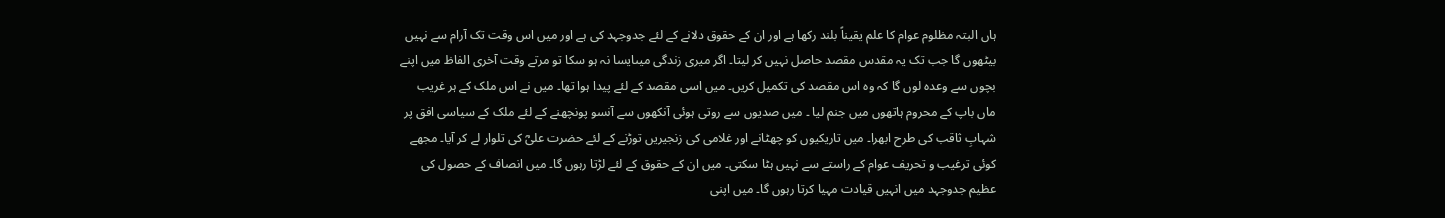ہاں البتہ مظلوم عوام کا علم یقیناً بلند رکھا ہے اور ان کے حقوق دلانے کے لئے جدوجہد کی ہے اور میں اس وقت تک آرام سے نہیں بیٹھوں گا جب تک یہ مقدس مقصد حاصل نہیں کر لیتا۔ اگر میری زندگی میںایسا نہ ہو سکا تو مرتے وقت آخری الفاظ میں اپنے بچوں سے وعدہ لوں گا کہ وہ اس مقصد کی تکمیل کریں۔ میں اسی مقصد کے لئے پیدا ہوا تھا۔ میں نے اس ملک کے ہر غریب ماں باپ کے محروم ہاتھوں میں جنم لیا ۔ میں صدیوں سے روتی ہوئی آنکھوں سے آنسو پونچھنے کے لئے ملک کے سیاسی افق پر شہابِ ثاقب کی طرح ابھرا۔ میں تاریکیوں کو چھٹانے اور غلامی کی زنجیریں توڑنے کے لئے حضرت علیؓ کی تلوار لے کر آیا۔ مجھے کوئی ترغیب و تحریف عوام کے راستے سے نہیں ہٹا سکتی۔ میں ان کے حقوق کے لئے لڑتا رہوں گا۔ میں انصاف کے حصول کی عظیم جدوجہد میں انہیں قیادت مہیا کرتا رہوں گا۔ میں اپنی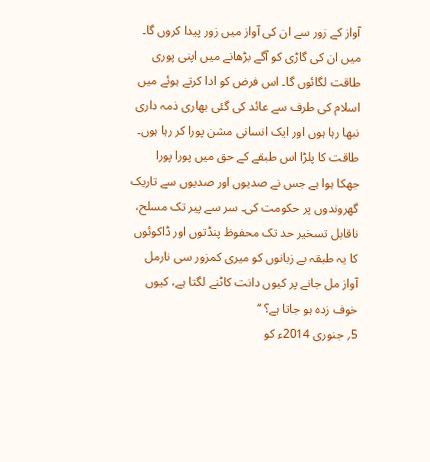آواز کے زور سے ان کی آواز میں زور پیدا کروں گا۔ میں ان کی گاڑی کو آگے بڑھانے میں اپنی پوری طاقت لگائوں گا۔ اس فرض کو ادا کرتے ہوئے میں اسلام کی طرف سے عائد کی گئی بھاری ذمہ داری نبھا رہا ہوں اور ایک انسانی مشن پورا کر رہا ہوں۔ طاقت کا پلڑا اس طبقے کے حق میں پورا پورا جھکا ہوا ہے جس نے صدیوں اور صدیوں سے تاریک گھروندوں پر حکومت کی۔ سر سے پیر تک مسلح، ناقابل تسخیر حد تک محفوظ پنڈتوں اور ڈاکوئوں کا یہ طبقہ بے زبانوں کو میری کمزور سی نارمل آواز مل جانے پر کیوں دانت کاٹنے لگتا ہے، کیوں خوف زدہ ہو جاتا ہے؟ ‘‘
5؍ جنوری 2014ء کو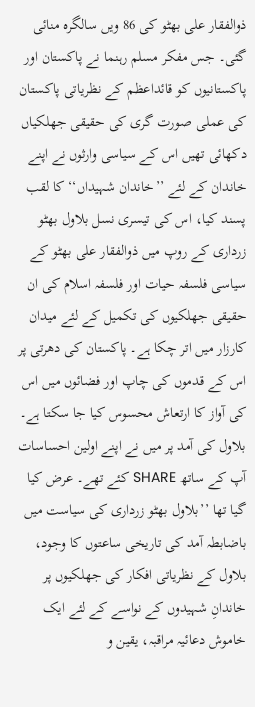ذوالفقار علی بھٹو کی 86 ویں سالگرہ منائی گئی۔ جس مفکر مسلم رہنما نے پاکستان اور پاکستانیوں کو قائداعظم کے نظریاتی پاکستان کی عملی صورت گری کی حقیقی جھلکیاں دکھائی تھیں اس کے سیاسی وارثوں نے اپنے خاندان کے لئے ’’خاندان شہیداں‘‘ کا لقب پسند کیا، اس کی تیسری نسل بلاول بھٹو زرداری کے روپ میں ذوالفقار علی بھٹو کے سیاسی فلسفہ حیات اور فلسفہ اسلام کی ان حقیقی جھلکیوں کی تکمیل کے لئے میدان کارزار میں اتر چکا ہے۔ پاکستان کی دھرتی پر اس کے قدموں کی چاپ اور فضائوں میں اس کی آواز کا ارتعاش محسوس کیا جا سکتا ہے۔ بلاول کی آمد پر میں نے اپنے اولین احساسات آپ کے ساتھ SHARE کئے تھے۔ عرض کیا گیا تھا ’’بلاول بھٹو زرداری کی سیاست میں باضابطہ آمد کی تاریخی ساعتوں کا وجود، بلاول کے نظریاتی افکار کی جھلکیوں پر خاندانِ شہیدوں کے نواسے کے لئے ایک خاموش دعائیہ مراقبہ، یقین و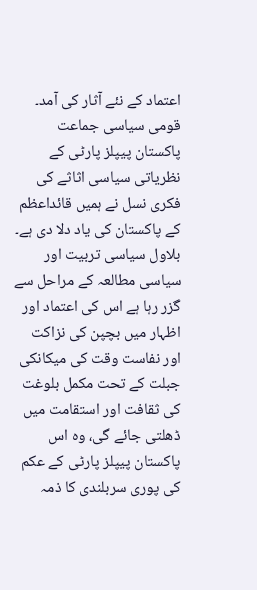اعتماد کے نئے آثار کی آمد۔ قومی سیاسی جماعت پاکستان پیپلز پارٹی کے نظریاتی سیاسی اثاثے کی فکری نسل نے ہمیں قائداعظم کے پاکستان کی یاد دلا دی ہے۔
بلاول سیاسی تربیت اور سیاسی مطالعہ کے مراحل سے گزر رہا ہے اس کی اعتماد اور اظہار میں بچپن کی نزاکت اور نفاست وقت کی میکانکی جبلت کے تحت مکمل بلوغت کی ثقافت اور استقامت میں ڈھلتی جائے گی، وہ اس پاکستان پیپلز پارٹی کے عکم کی پوری سربلندی کا ذمہ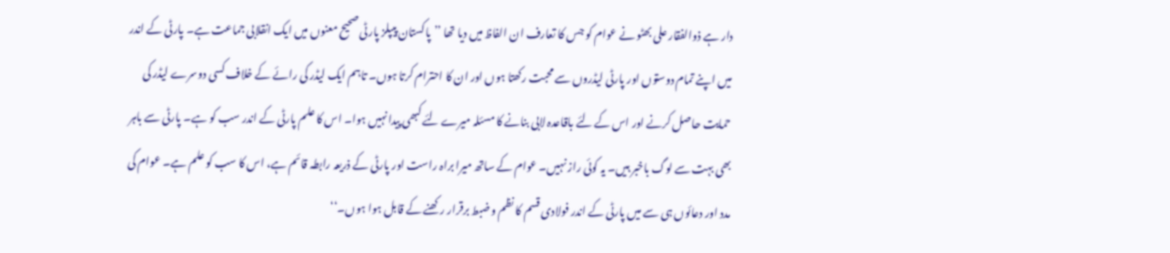دار ہے ذوالفقار علی بھٹو نے عوام کو جس کا تعارف ان الفاظ میں دیا تھا ’’پاکستان پیپلز پارٹی صحیح معنوں میں ایک انقلابی جماعت ہے۔ پارٹی کے اندر میں اپنے تمام دوستوں اور پارٹی لیڈروں سے محبت رکھتا ہوں اور ان کا احترام کرتا ہوں۔ تاہم ایک لیڈر کی رائے کے خلاف کسی دوسرے لیڈر کی حمایت حاصل کرنے اور اس کے لئے باقاعدہ لابی بنانے کا مسئلہ میرے لئے کبھی پیدا نہیں ہوا۔ اس کا علم پارٹی کے اندر سب کو ہے۔ پارٹی سے باہر بھی بہت سے لوگ باخبر ہیں۔ یہ کوئی راز نہیں۔ عوام کے ساتھ میرا براہ راست اور پارٹی کے ذریعہ رابطہ قائم ہے، اس کا سب کو علم ہے۔ عوام کی مدد اور دعائوں ہی سے میں پارٹی کے اندر فولادی قسم کا نظم وضبط برقرار رکھنے کے قابل ہوا ہوں۔‘‘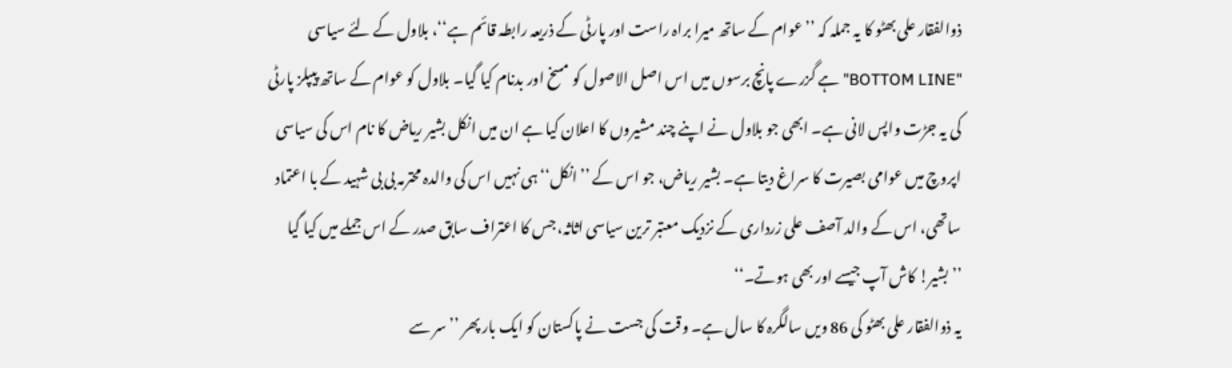ذوالفقار علی بھٹو کا یہ جملہ کہ ’’عوام کے ساتھ میرا براہ راست اور پارٹی کے ذریعہ رابطہ قائم ہے‘‘، بلاول کے لئے سیاسی "BOTTOM LINE" ہے گزرے پانچ برسوں میں اس اصل الاصول کو مسخ اور بدنام کیا گیا۔ بلاول کو عوام کے ساتھ پیپلز پارٹی کی یہ جڑت واپس لانی ہے۔ ابھی جو بلاول نے اپنے چند مشیروں کا اعلان کیا ہے ان میں انکل بشیر ریاض کا نام اس کی سیاسی اپروچ میں عوامی بصیرت کا سراغ دیتا ہے۔ بشیر ریاض، جو اس کے ’’انکل‘‘ ہی نہیں اس کی والدہ محترمہ بی بی شہید کے با اعتماد ساتھی، اس کے والد آصف علی زرداری کے نزدیک معتبر ترین سیاسی اثاثہ، جس کا اعتراف سابق صدر کے اس جملے میں کیا گیا ’’بشیر! کاش آپ جیسے اور بھی ہوتے۔‘‘
یہ ذوالفقار علی بھٹو کی 86 ویں سالگرہ کا سال ہے۔ وقت کی جست نے پاکستان کو ایک بار پھر ’’سر سے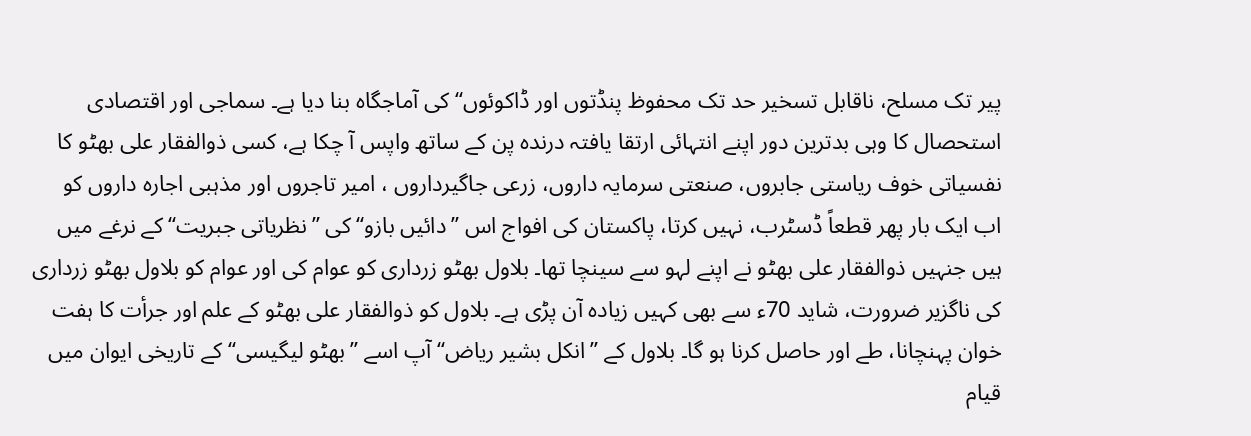پیر تک مسلح، ناقابل تسخیر حد تک محفوظ پنڈتوں اور ڈاکوئوں‘‘ کی آماجگاہ بنا دیا ہے۔ سماجی اور اقتصادی استحصال کا وہی بدترین دور اپنے انتہائی ارتقا یافتہ درندہ پن کے ساتھ واپس آ چکا ہے، کسی ذوالفقار علی بھٹو کا نفسیاتی خوف ریاستی جابروں، صنعتی سرمایہ داروں، زرعی جاگیرداروں ، امیر تاجروں اور مذہبی اجارہ داروں کو اب ایک بار پھر قطعاً ڈسٹرب، نہیں کرتا، پاکستان کی افواج اس ’’دائیں بازو‘‘ کی ’’نظریاتی جبریت‘‘ کے نرغے میں ہیں جنہیں ذوالفقار علی بھٹو نے اپنے لہو سے سینچا تھا۔ بلاول بھٹو زرداری کو عوام کی اور عوام کو بلاول بھٹو زرداری کی ناگزیر ضرورت، شاید 70ء سے بھی کہیں زیادہ آن پڑی ہے۔ بلاول کو ذوالفقار علی بھٹو کے علم اور جرأت کا ہفت خوان پہنچانا، طے اور حاصل کرنا ہو گا۔ بلاول کے ’’انکل بشیر ریاض‘‘ آپ اسے ’’بھٹو لیگیسی‘‘ کے تاریخی ایوان میں قیام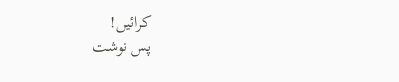کرائیں!
پس نوشت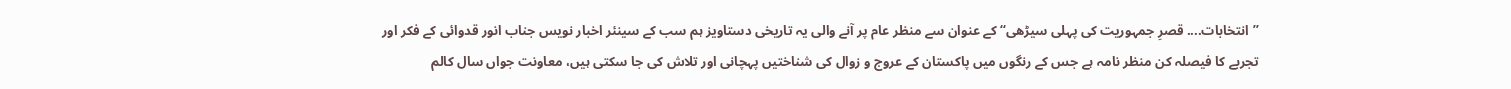’’انتخابات.... قصرِ جمہوریت کی پہلی سیڑھی‘‘ کے عنوان سے منظر عام پر آنے والی یہ تاریخی دستاویز ہم سب کے سینئر اخبار نویس جناب انور قدوائی کے فکر اور تجربے کا فیصلہ کن منظر نامہ ہے جس کے رنگوں میں پاکستان کے عروج و زوال کی شناختیں پہچانی اور تلاش کی جا سکتی ہیں، معاونت جواں سال کالم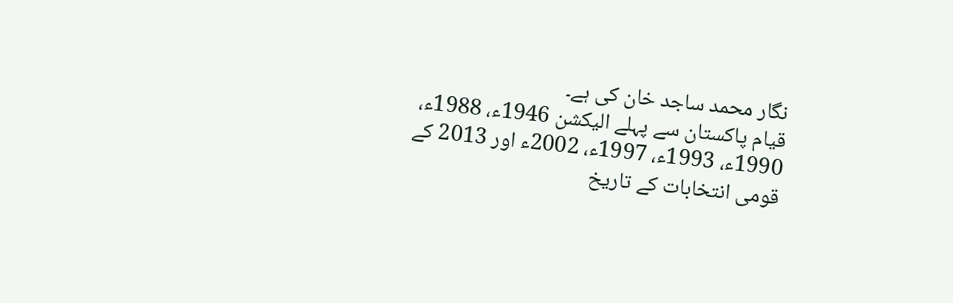نگار محمد ساجد خان کی ہے۔
قیام پاکستان سے پہلے الیکشن 1946ء، 1988ء، 1990ء، 1993ء، 1997ء، 2002ء اور 2013 کے قومی انتخابات کے تاریخ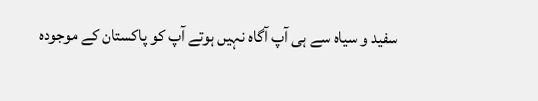سفید و سیاہ سے ہی آپ آگاہ نہیں ہوتے آپ کو پاکستان کے موجودہ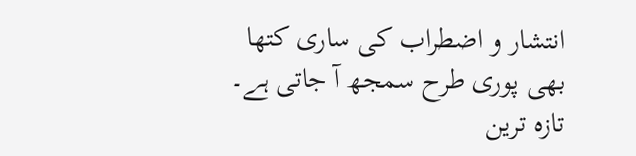انتشار و اضطراب کی ساری کتھا بھی پوری طرح سمجھ آ جاتی ہے۔
تازہ ترین